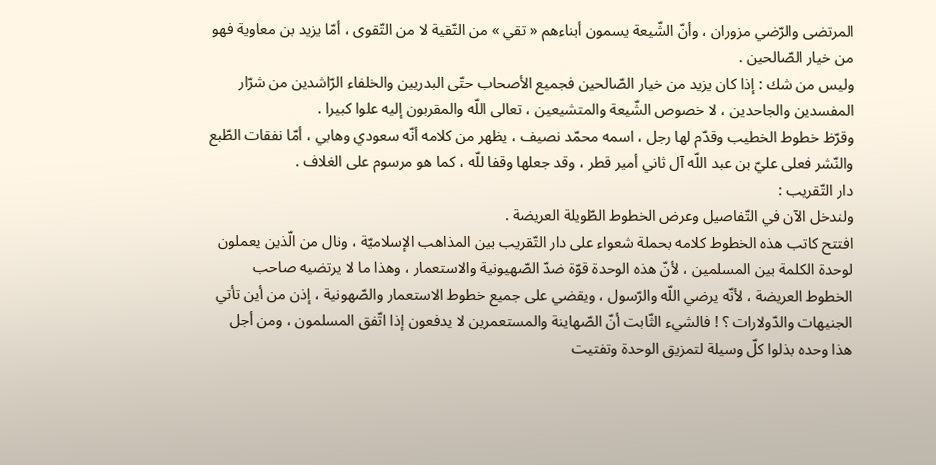المرتضى والرّضي مزوران ، وأنّ الشّيعة يسمون أبناءهم « تقي » من التّقية لا من التّقوى ، أمّا يزيد بن معاوية فهو من خيار الصّالحين .
وليس من شك : إذا كان يزيد من خيار الصّالحين فجميع الأصحاب حتّى البدريين والخلفاء الرّاشدين من شرّار المفسدين والجاحدين ، لا خصوص الشّيعة والمتشيعين ، تعالى اللّه والمقربون إليه علوا كبيرا .
وقرّظ خطوط الخطيب وقدّم لها رجل ، اسمه محمّد نصيف ، يظهر من كلامه أنّه سعودي وهابي ، أمّا نفقات الطّبع والنّشر فعلى عليّ بن عبد اللّه آل ثاني أمير قطر ، وقد جعلها وقفا للّه ، كما هو مرسوم على الغلاف .
دار التّقريب :
ولندخل الآن في التّفاصيل وعرض الخطوط الطّويلة العريضة .
افتتح كاتب هذه الخطوط كلامه بحملة شعواء على دار التّقريب بين المذاهب الإسلاميّة ، ونال من الّذين يعملون لوحدة الكلمة بين المسلمين ، لأنّ هذه الوحدة قوّة ضدّ الصّهيونية والاستعمار ، وهذا ما لا يرتضيه صاحب الخطوط العريضة ، لأنّه يرضي اللّه والرّسول ، ويقضي على جميع خطوط الاستعمار والصّهونية ، إذن من أين تأتي الجنيهات والدّولارات ؟ ! فالشيء الثّابت أنّ الصّهاينة والمستعمرين لا يدفعون إذا اتّفق المسلمون ، ومن أجل هذا وحده بذلوا كلّ وسيلة لتمزيق الوحدة وتفتيت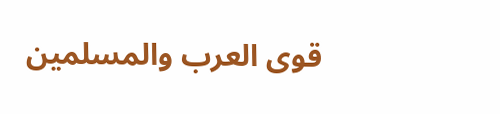قوى العرب والمسلمين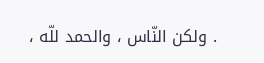. ولكن النّاس ، والحمد للّه ،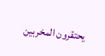يحتقرون المخربين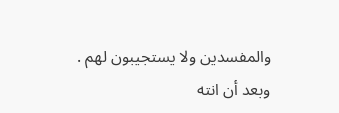والمفسدين ولا يستجيبون لهم .
وبعد أن انته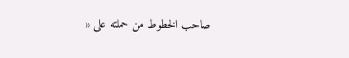صاحب الخطوط من حملته على «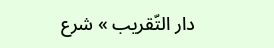دار التّقريب » شرع